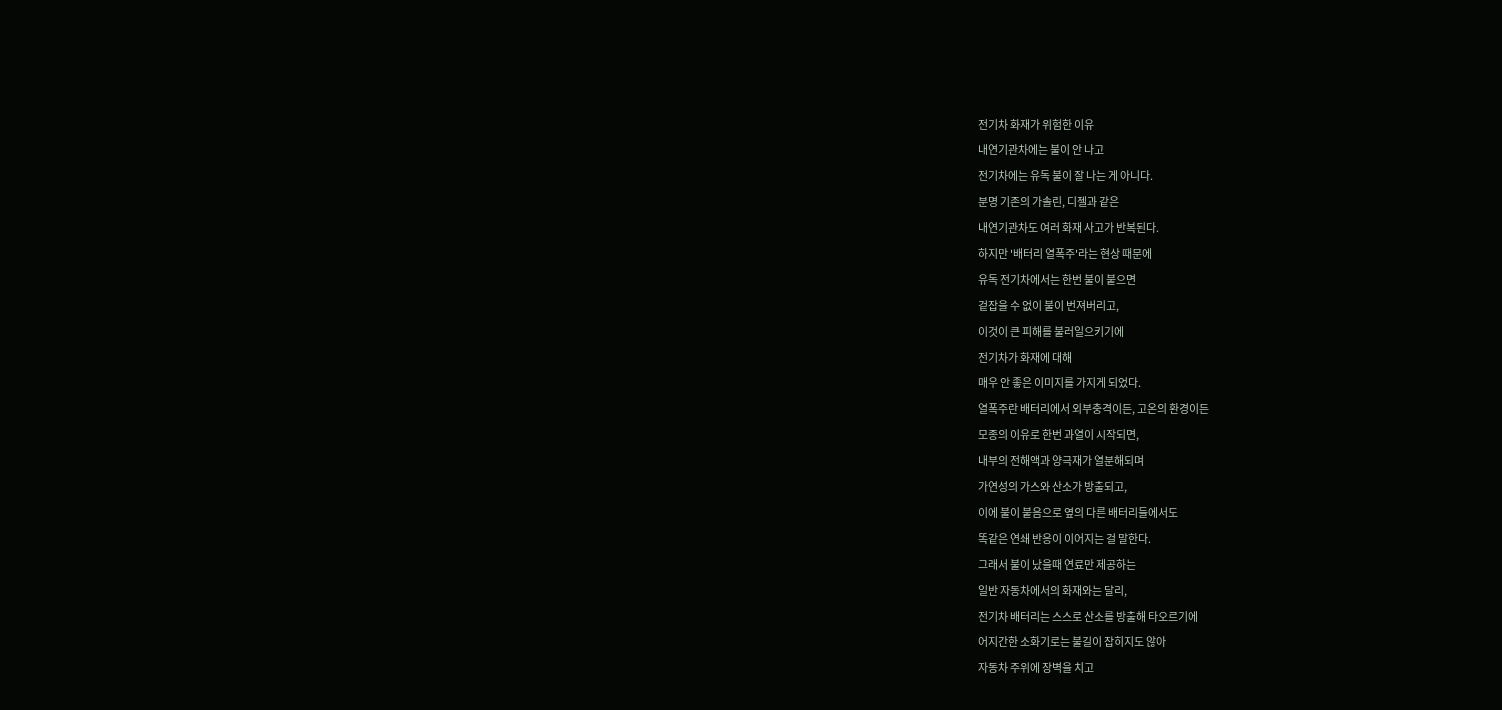전기차 화재가 위험한 이유
내연기관차에는 불이 안 나고
전기차에는 유독 불이 잘 나는 게 아니다.
분명 기존의 가솔린, 디젤과 같은
내연기관차도 여러 화재 사고가 반복된다.
하지만 '배터리 열폭주'라는 현상 때문에
유독 전기차에서는 한번 불이 붙으면
겉잡을 수 없이 불이 번져버리고,
이것이 큰 피해를 불러일으키기에
전기차가 화재에 대해
매우 안 좋은 이미지를 가지게 되었다.
열폭주란 배터리에서 외부충격이든, 고온의 환경이든
모종의 이유로 한번 과열이 시작되면,
내부의 전해액과 양극재가 열분해되며
가연성의 가스와 산소가 방출되고,
이에 불이 붙음으로 옆의 다른 배터리들에서도
똑같은 연쇄 반응이 이어지는 걸 말한다.
그래서 불이 났을때 연료만 제공하는
일반 자동차에서의 화재와는 달리,
전기차 배터리는 스스로 산소를 방출해 타오르기에
어지간한 소화기로는 불길이 잡히지도 않아
자동차 주위에 장벽을 치고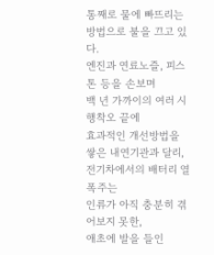통째로 물에 빠뜨리는 방법으로 불을 끄고 있다.
엔진과 연료노즐, 피스톤 등을 손보며
백 년 가까이의 여러 시행착오 끝에
효과적인 개선방법을 쌓은 내연기관과 달리,
전기차에서의 배터리 열폭주는
인류가 아직 충분히 겪어보지 못한,
애초에 발을 들인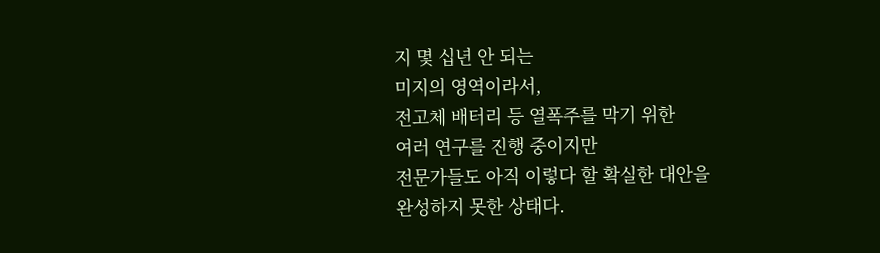지 몇 십년 안 되는
미지의 영역이라서,
전고체 배터리 등 열폭주를 막기 위한
여러 연구를 진행 중이지만
전문가들도 아직 이렇다 할 확실한 대안을
완성하지 못한 상태다.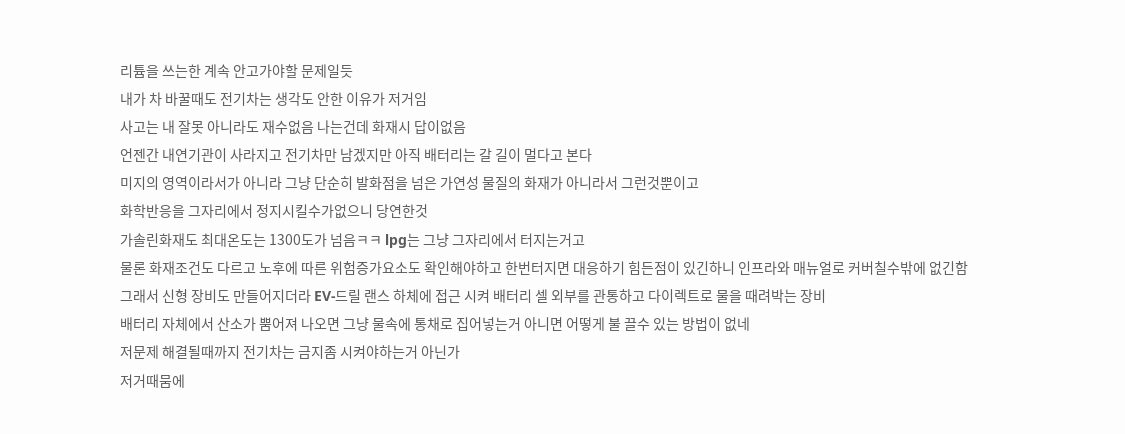리튬을 쓰는한 계속 안고가야할 문제일듯
내가 차 바꿀때도 전기차는 생각도 안한 이유가 저거임
사고는 내 잘못 아니라도 재수없음 나는건데 화재시 답이없음
언젠간 내연기관이 사라지고 전기차만 남겠지만 아직 배터리는 갈 길이 멀다고 본다
미지의 영역이라서가 아니라 그냥 단순히 발화점을 넘은 가연성 물질의 화재가 아니라서 그런것뿐이고
화학반응을 그자리에서 정지시킬수가없으니 당연한것
가솔린화재도 최대온도는 1300도가 넘음ㅋㅋ lpg는 그냥 그자리에서 터지는거고
물론 화재조건도 다르고 노후에 따른 위험증가요소도 확인해야하고 한번터지면 대응하기 힘든점이 있긴하니 인프라와 매뉴얼로 커버칠수밖에 없긴함
그래서 신형 장비도 만들어지더라 EV-드릴 랜스 하체에 접근 시켜 배터리 셀 외부를 관통하고 다이렉트로 물을 때려박는 장비
배터리 자체에서 산소가 뿜어져 나오면 그냥 물속에 통채로 집어넣는거 아니면 어떻게 불 끌수 있는 방법이 없네
저문제 해결될때까지 전기차는 금지좀 시켜야하는거 아닌가
저거때뭄에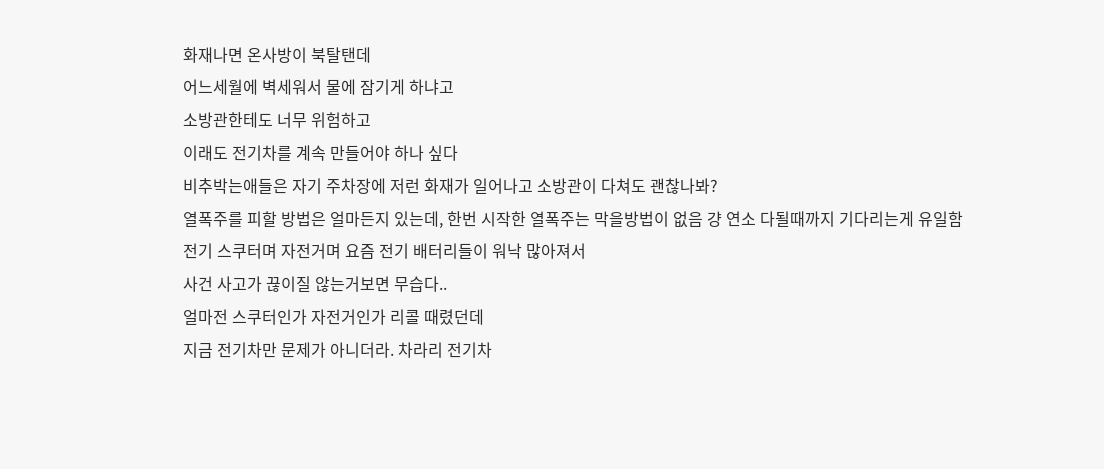화재나면 온사방이 북탈탠데
어느세월에 벽세워서 물에 잠기게 하냐고
소방관한테도 너무 위험하고
이래도 전기차를 계속 만들어야 하나 싶다
비추박는애들은 자기 주차장에 저런 화재가 일어나고 소방관이 다쳐도 괜찮나봐?
열폭주를 피할 방법은 얼마든지 있는데, 한번 시작한 열폭주는 막을방법이 없음 걍 연소 다될때까지 기다리는게 유일함
전기 스쿠터며 자전거며 요즘 전기 배터리들이 워낙 많아져서
사건 사고가 끊이질 않는거보면 무습다..
얼마전 스쿠터인가 자전거인가 리콜 때렸던데
지금 전기차만 문제가 아니더라. 차라리 전기차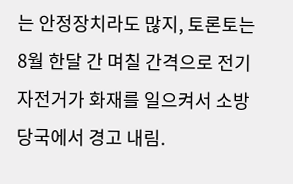는 안정장치라도 많지, 토론토는 8월 한달 간 며칠 간격으로 전기 자전거가 화재를 일으켜서 소방당국에서 경고 내림.